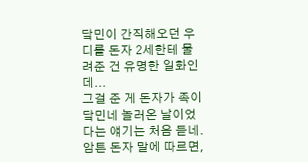닼민이 간직해오던 우디를 돈자 2세한테 물려준 건 유명한 일화인데...
그걸 준 게 돈자가 족이 닼민네 놀러온 날이었다는 얘기는 처음 듣네.
암튼 돈자 말에 따르면,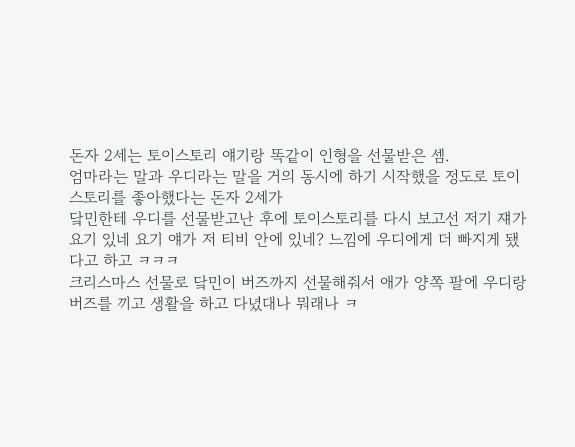돈자 2세는 토이스토리 얘기랑 똑같이 인형을 선물받은 셈.
엄마라는 말과 우디라는 말을 거의 동시에 하기 시작했을 정도로 토이스토리를 좋아했다는 돈자 2세가
닼민한테 우디를 선물받고난 후에 토이스토리를 다시 보고선 저기 쟤가 요기 있네 요기 얘가 저 티비 안에 있네? 느낌에 우디에게 더 빠지게 됐다고 하고 ㅋㅋㅋ
크리스마스 선물로 닼민이 버즈까지 선물해줘서 애가 양쪽 팔에 우디랑 버즈를 끼고 생활을 하고 다녔대나 뭐래나 ㅋ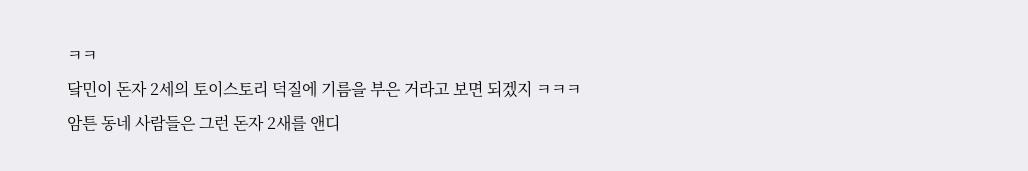ㅋㅋ
닼민이 돈자 2세의 토이스토리 덕질에 기름을 부은 거라고 보면 되겠지 ㅋㅋㅋ
암튼 동네 사람들은 그런 돈자 2새를 앤디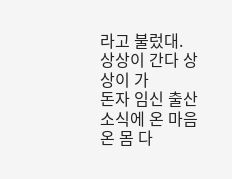라고 불렀대.
상상이 간다 상상이 가
돈자 임신 출산 소식에 온 마음 온 몸 다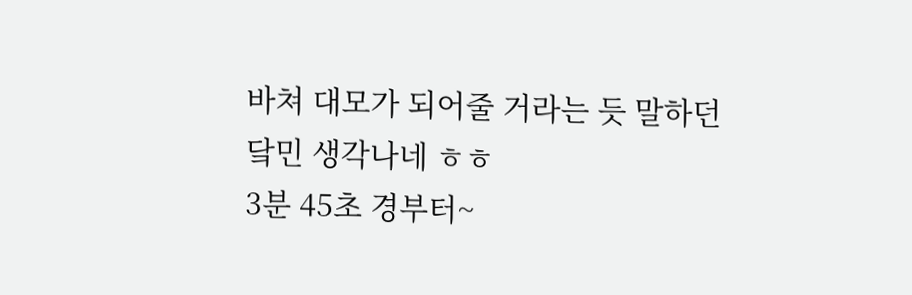바쳐 대모가 되어줄 거라는 듯 말하던 닼민 생각나네 ㅎㅎ
3분 45초 경부터~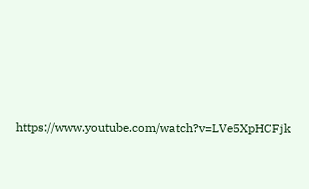https://www.youtube.com/watch?v=LVe5XpHCFjk